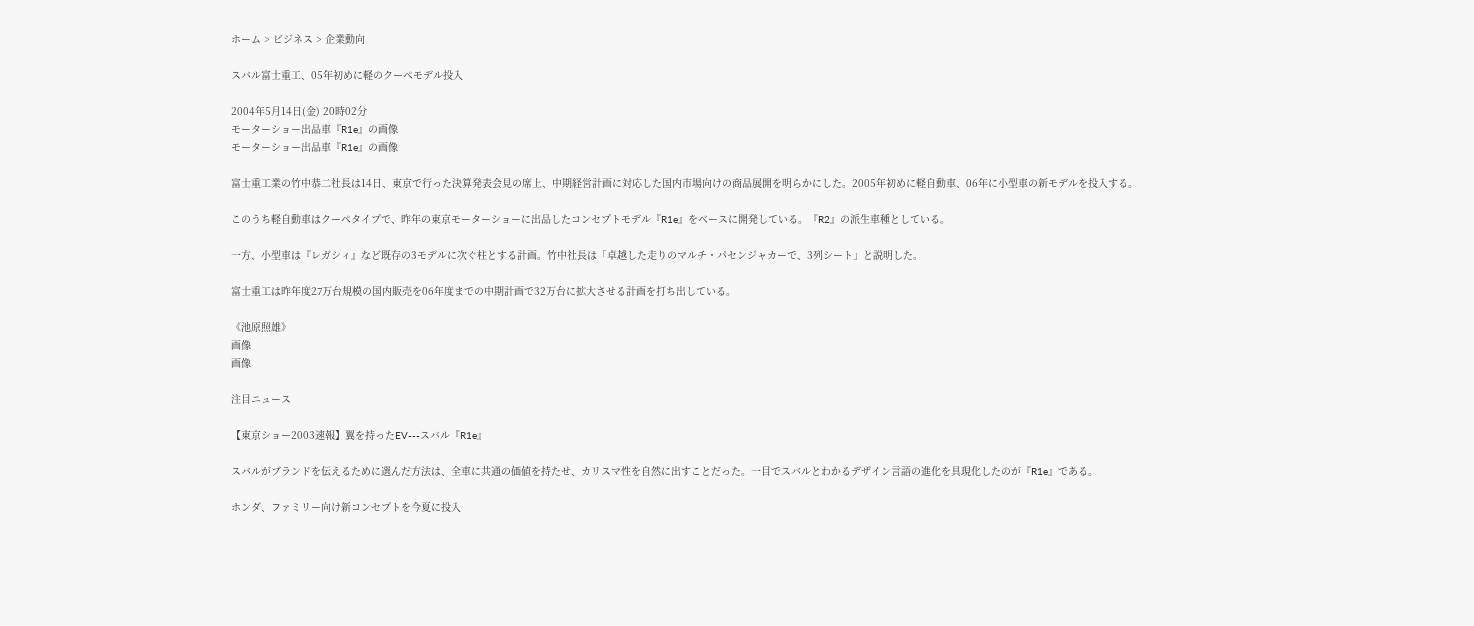ホーム > ビジネス > 企業動向

スバル富士重工、05年初めに軽のクーペモデル投入

2004年5月14日(金) 20時02分
モーターショー出品車『R1e』の画像
モーターショー出品車『R1e』の画像

富士重工業の竹中恭二社長は14日、東京で行った決算発表会見の席上、中期経営計画に対応した国内市場向けの商品展開を明らかにした。2005年初めに軽自動車、06年に小型車の新モデルを投入する。

このうち軽自動車はクーペタイプで、昨年の東京モーターショーに出品したコンセプトモデル『R1e』をベースに開発している。『R2』の派生車種としている。

一方、小型車は『レガシィ』など既存の3モデルに次ぐ柱とする計画。竹中社長は「卓越した走りのマルチ・パセンジャカーで、3列シート」と説明した。

富士重工は昨年度27万台規模の国内販売を06年度までの中期計画で32万台に拡大させる計画を打ち出している。

《池原照雄》
画像
画像

注目ニュース

【東京ショー2003速報】翼を持ったEV---スバル『R1e』

スバルがブランドを伝えるために選んだ方法は、全車に共通の価値を持たせ、カリスマ性を自然に出すことだった。一目でスバルとわかるデザイン言語の進化を具現化したのが『R1e』である。

ホンダ、ファミリー向け新コンセプトを今夏に投入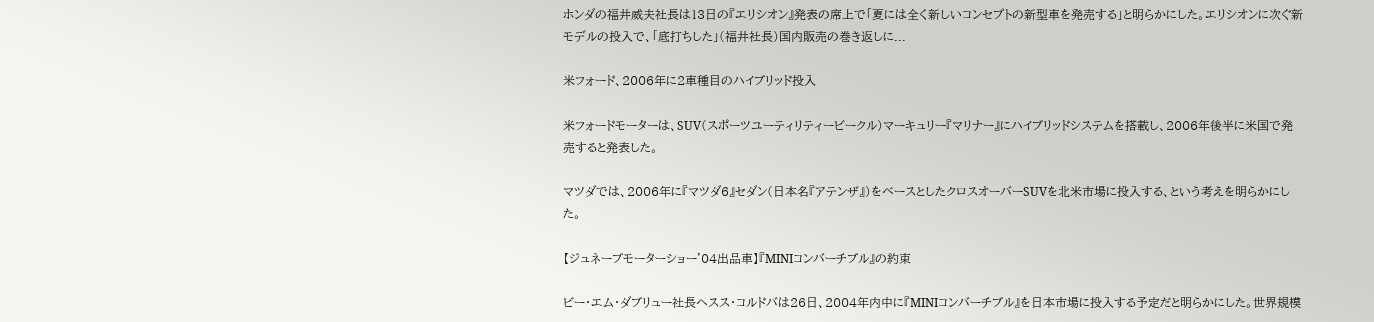ホンダの福井威夫社長は13日の『エリシオン』発表の席上で「夏には全く新しいコンセプトの新型車を発売する」と明らかにした。エリシオンに次ぐ新モデルの投入で、「底打ちした」(福井社長)国内販売の巻き返しに...

米フォード、2006年に2車種目のハイブリッド投入

米フォードモーターは、SUV(スポーツユーティリティービークル)マーキュリー『マリナー』にハイブリッドシステムを搭載し、2006年後半に米国で発売すると発表した。

マツダでは、2006年に『マツダ6』セダン(日本名『アテンザ』)をベースとしたクロスオーバーSUVを北米市場に投入する、という考えを明らかにした。

【ジュネーブモーターショー'04出品車】『MINIコンバーチブル』の約束

ビー・エム・ダブリュー社長ヘスス・コルドバは26日、2004年内中に『MINIコンバーチブル』を日本市場に投入する予定だと明らかにした。世界規模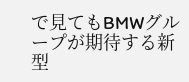で見てもBMWグループが期待する新型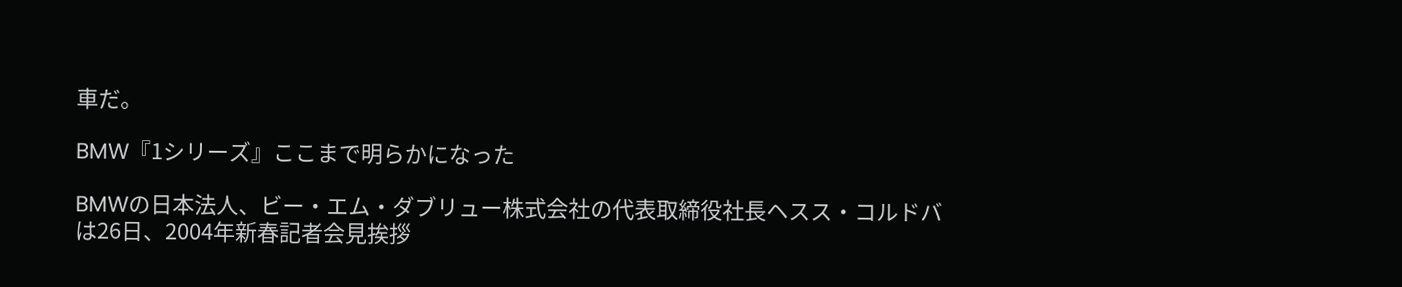車だ。

BMW『1シリーズ』ここまで明らかになった

BMWの日本法人、ビー・エム・ダブリュー株式会社の代表取締役社長ヘスス・コルドバは26日、2004年新春記者会見挨拶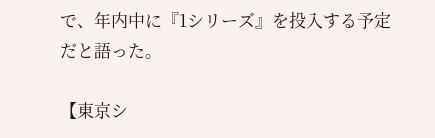で、年内中に『1シリーズ』を投入する予定だと語った。

【東京シ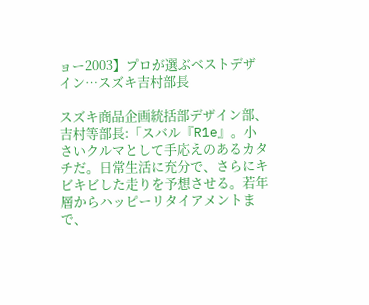ョー2003】プロが選ぶベストデザイン…スズキ吉村部長

スズキ商品企画統括部デザイン部、吉村等部長:「スバル『R1e』。小さいクルマとして手応えのあるカタチだ。日常生活に充分で、さらにキビキビした走りを予想させる。若年層からハッピーリタイアメントまで、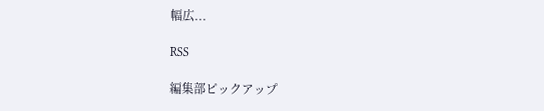幅広...

RSS

編集部ピックアップ